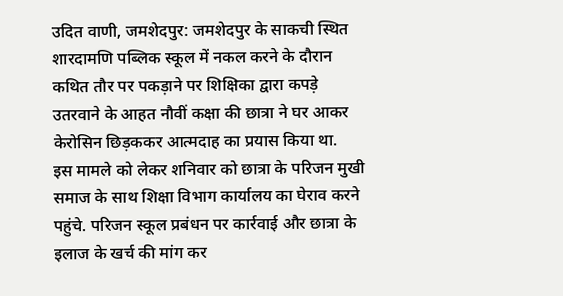उदित वाणी, जमशेदपुर: जमशेदपुर के साकची स्थित शारदामणि पब्लिक स्कूल में नकल करने के दौरान कथित तौर पर पकड़ाने पर शिक्षिका द्वारा कपड़े उतरवाने के आहत नौवीं कक्षा की छात्रा ने घर आकर केरोसिन छिड़ककर आत्मदाह का प्रयास किया था.
इस मामले को लेकर शनिवार को छात्रा के परिजन मुखी समाज के साथ शिक्षा विभाग कार्यालय का घेराव करने पहुंचे. परिजन स्कूल प्रबंधन पर कार्रवाई और छात्रा के इलाज के खर्च की मांग कर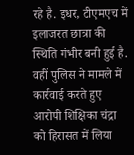रहे है. इधर, टीएमएच में इलाजरत छात्रा की स्थिति गंभीर बनी हुई है.
वहीं पुलिस ने मामले में कार्रवाई करते हुए आरोपी शिक्षिका चंद्रा को हिरासत में लिया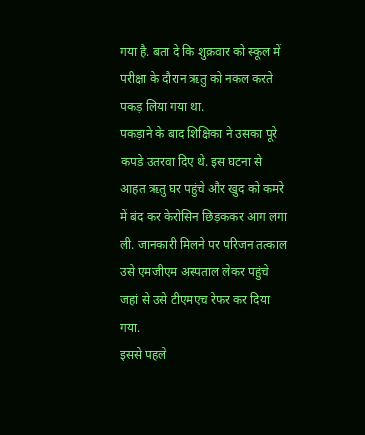गया है. बता दे कि शुक्रवार को स्कूल में परीक्षा के दौरान ऋतु को नकल करते पकड़ लिया गया था.
पकड़ाने के बाद शिक्षिका ने उसका पूरे कपडे उतरवा दिए थे. इस घटना से आहत ऋतु घर पहुंचे और खुद को कमरे में बंद कर केरोसिन छिड़ककर आग लगा ली. जानकारी मिलने पर परिजन तत्काल उसे एमजीएम अस्पताल लेकर पहुंचे जहां से उसे टीएमएच रेफर कर दिया गया.
इससे पहले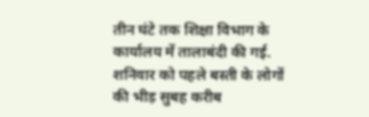तीन घंटे तक शिक्षा विभाग के कार्यालय में तालाबंदी की गई. शनिवार को पहले बस्ती के लोगों की भीड़ सुबह करीब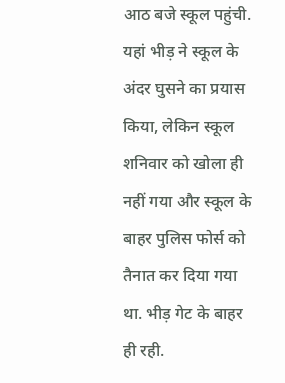आठ बजे स्कूल पहुंची. यहां भीड़ ने स्कूल के अंदर घुसने का प्रयास किया, लेकिन स्कूल शनिवार को खोला ही नहीं गया और स्कूल के बाहर पुलिस फोर्स को तैनात कर दिया गया था. भीड़ गेट के बाहर ही रही.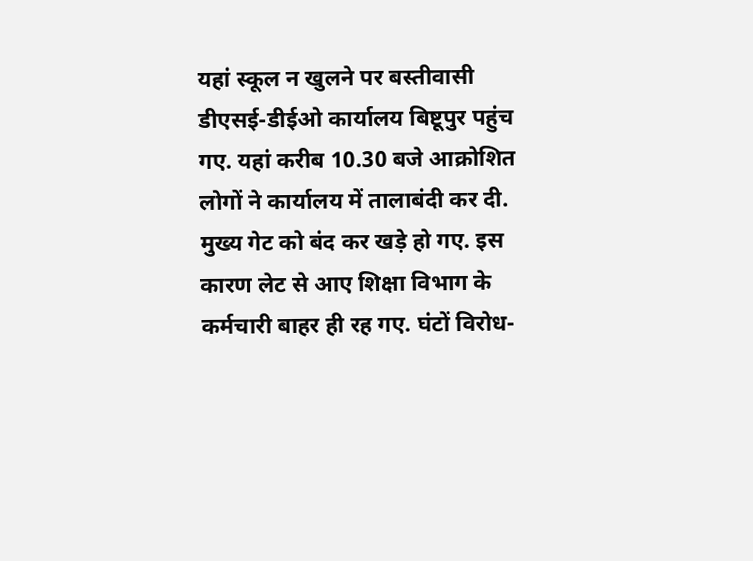यहां स्कूल न खुलने पर बस्तीवासी डीएसई-डीईओ कार्यालय बिष्टूपुर पहुंच गए. यहां करीब 10.30 बजे आक्रोशित लोगों ने कार्यालय में तालाबंदी कर दी. मुख्य गेट को बंद कर खड़े हो गए. इस कारण लेट से आए शिक्षा विभाग के कर्मचारी बाहर ही रह गए. घंटों विरोध-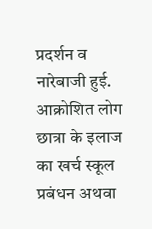प्रदर्शन व नारेबाजी हुई. आक्रोशित लोग छात्रा के इलाज का खर्च स्कूल प्रबंधन अथवा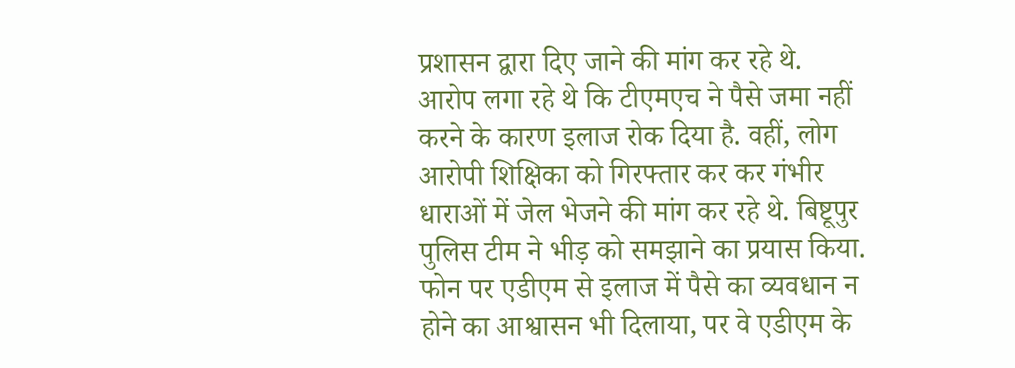प्रशासन द्वारा दिए जाने की मांग कर रहे थे.
आरोप लगा रहे थे कि टीएमएच ने पैसे जमा नहीं करने के कारण इलाज रोक दिया है. वहीं, लोग आरोपी शिक्षिका को गिरफ्तार कर कर गंभीर धाराओं में जेल भेजने की मांग कर रहे थे. बिष्टूपुर पुलिस टीम ने भीड़ को समझाने का प्रयास किया.
फोन पर एडीएम से इलाज में पैसे का व्यवधान न होने का आश्वासन भी दिलाया, पर वे एडीएम के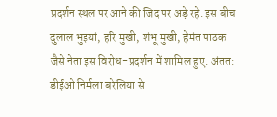प्रदर्शन स्थल पर आने की जिद पर अड़े रहे. इस बीच दुलाल भुइयां, हरि मुखी, शंभू मुखी, हेमंत पाठक जैसे नेता इस विरोध-प्रदर्शन में शामिल हुए. अंतत: डीईओ निर्मला बरेलिया से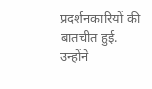प्रदर्शनकारियों की बातचीत हुई.
उन्होंने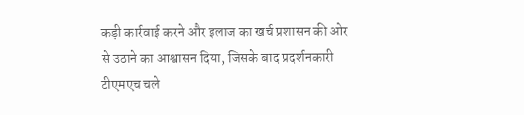कड़ी कार्रवाई करने और इलाज का खर्च प्रशासन की ओर से उठाने का आश्वासन दिया, जिसके बाद प्रदर्शनकारी टीएमएच चले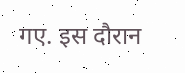गए. इस दौरान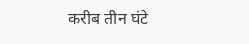करीब तीन घंटे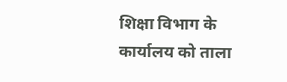शिक्षा विभाग के कार्यालय को ताला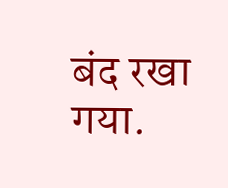बंद रखा गया.